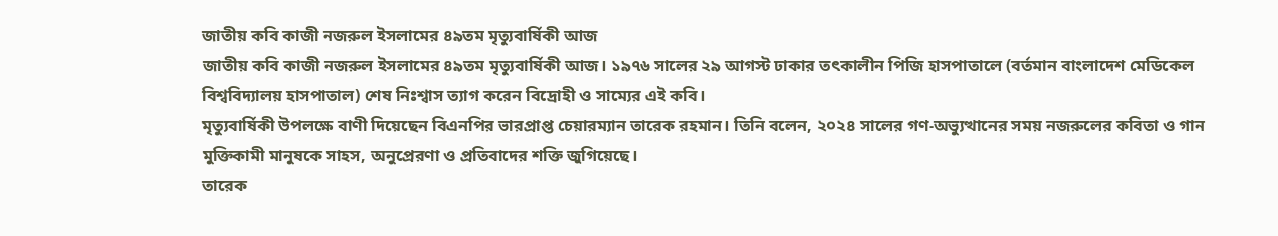জাতীয় কবি কাজী নজরুল ইসলামের ৪৯তম মৃত্যুবার্ষিকী আজ
জাতীয় কবি কাজী নজরুল ইসলামের ৪৯তম মৃত্যুবার্ষিকী আজ। ১৯৭৬ সালের ২৯ আগস্ট ঢাকার তৎকালীন পিজি হাসপাতালে (বর্তমান বাংলাদেশ মেডিকেল বিশ্ববিদ্যালয় হাসপাতাল) শেষ নিঃশ্বাস ত্যাগ করেন বিদ্রোহী ও সাম্যের এই কবি।
মৃত্যুবার্ষিকী উপলক্ষে বাণী দিয়েছেন বিএনপির ভারপ্রাপ্ত চেয়ারম্যান তারেক রহমান। তিনি বলেন, ২০২৪ সালের গণ-অভ্যুত্থানের সময় নজরুলের কবিতা ও গান মুক্তিকামী মানুষকে সাহস, অনুপ্রেরণা ও প্রতিবাদের শক্তি জুগিয়েছে।
তারেক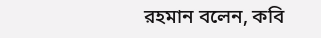রহমান বলেন, কবি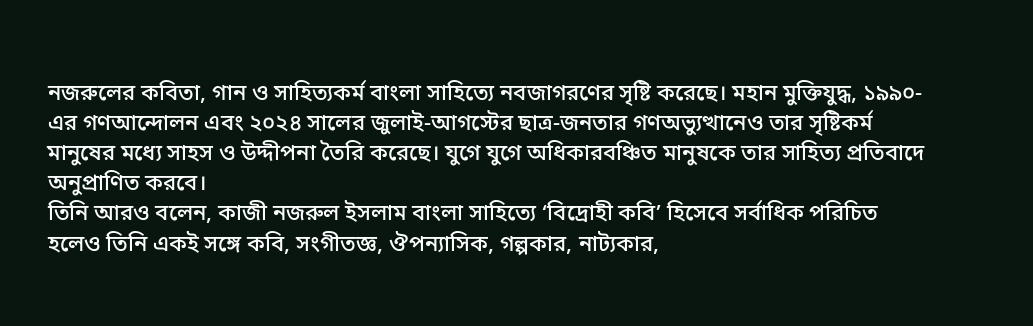নজরুলের কবিতা, গান ও সাহিত্যকর্ম বাংলা সাহিত্যে নবজাগরণের সৃষ্টি করেছে। মহান মুক্তিযুদ্ধ, ১৯৯০-এর গণআন্দোলন এবং ২০২৪ সালের জুলাই-আগস্টের ছাত্র-জনতার গণঅভ্যুত্থানেও তার সৃষ্টিকর্ম মানুষের মধ্যে সাহস ও উদ্দীপনা তৈরি করেছে। যুগে যুগে অধিকারবঞ্চিত মানুষকে তার সাহিত্য প্রতিবাদে অনুপ্রাণিত করবে।
তিনি আরও বলেন, কাজী নজরুল ইসলাম বাংলা সাহিত্যে ‘বিদ্রোহী কবি’ হিসেবে সর্বাধিক পরিচিত হলেও তিনি একই সঙ্গে কবি, সংগীতজ্ঞ, ঔপন্যাসিক, গল্পকার, নাট্যকার,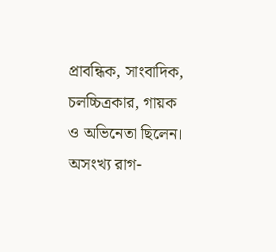প্রাবন্ধিক, সাংবাদিক, চলচ্চিত্রকার, গায়ক ও অভিনেতা ছিলেন। অসংখ্য রাগ-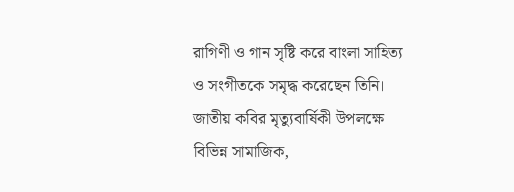রাগিণী ও গান সৃষ্টি করে বাংলা সাহিত্য ও সংগীতকে সমৃদ্ধ করেছেন তিনি।
জাতীয় কবির মৃত্যুবার্ষিকী উপলক্ষে বিভিন্ন সামাজিক,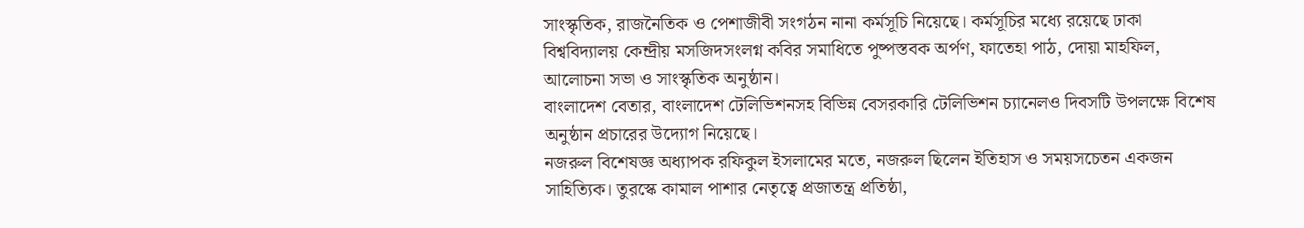সাংস্কৃতিক, রাজনৈতিক ও পেশাজীবী সংগঠন নানা কর্মসূচি নিয়েছে। কর্মসূচির মধ্যে রয়েছে ঢাকা বিশ্ববিদ্যালয় কেন্দ্রীয় মসজিদসংলগ্ন কবির সমাধিতে পুষ্পস্তবক অর্পণ, ফাতেহা পাঠ, দোয়া মাহফিল, আলোচনা সভা ও সাংস্কৃতিক অনুষ্ঠান।
বাংলাদেশ বেতার, বাংলাদেশ টেলিভিশনসহ বিভিন্ন বেসরকারি টেলিভিশন চ্যানেলও দিবসটি উপলক্ষে বিশেষ অনুষ্ঠান প্রচারের উদ্যোগ নিয়েছে।
নজরুল বিশেষজ্ঞ অধ্যাপক রফিকুল ইসলামের মতে, নজরুল ছিলেন ইতিহাস ও সময়সচেতন একজন সাহিত্যিক। তুরস্কে কামাল পাশার নেতৃত্বে প্রজাতন্ত্র প্রতিষ্ঠা,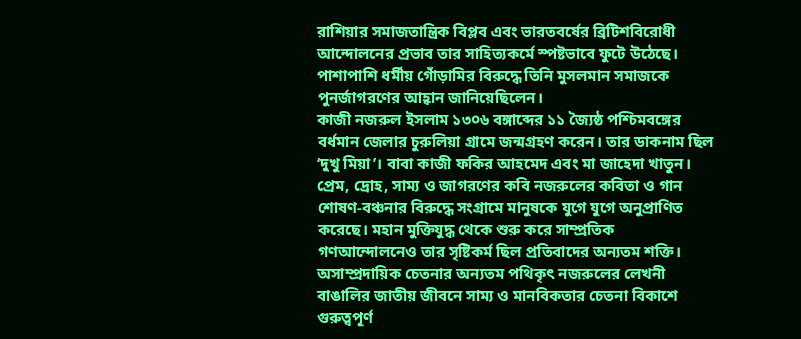রাশিয়ার সমাজতান্ত্রিক বিপ্লব এবং ভারতবর্ষের ব্রিটিশবিরোধী আন্দোলনের প্রভাব তার সাহিত্যকর্মে স্পষ্টভাবে ফুটে উঠেছে। পাশাপাশি ধর্মীয় গোঁড়ামির বিরুদ্ধে তিনি মুসলমান সমাজকে পুনর্জাগরণের আহ্বান জানিয়েছিলেন।
কাজী নজরুল ইসলাম ১৩০৬ বঙ্গাব্দের ১১ জ্যৈষ্ঠ পশ্চিমবঙ্গের বর্ধমান জেলার চুরুলিয়া গ্রামে জন্মগ্রহণ করেন। তার ডাকনাম ছিল ‘দুখু মিয়া’। বাবা কাজী ফকির আহমেদ এবং মা জাহেদা খাতুন।
প্রেম, দ্রোহ, সাম্য ও জাগরণের কবি নজরুলের কবিতা ও গান শোষণ-বঞ্চনার বিরুদ্ধে সংগ্রামে মানুষকে যুগে যুগে অনুপ্রাণিত করেছে। মহান মুক্তিযুদ্ধ থেকে শুরু করে সাম্প্রতিক গণআন্দোলনেও তার সৃষ্টিকর্ম ছিল প্রতিবাদের অন্যতম শক্তি।
অসাম্প্রদায়িক চেতনার অন্যতম পথিকৃৎ নজরুলের লেখনী বাঙালির জাতীয় জীবনে সাম্য ও মানবিকতার চেতনা বিকাশে গুরুত্বপূর্ণ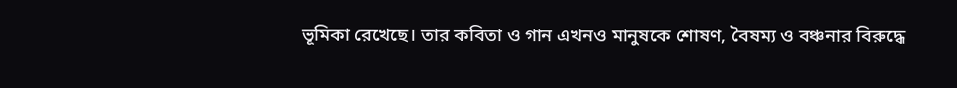ভূমিকা রেখেছে। তার কবিতা ও গান এখনও মানুষকে শোষণ, বৈষম্য ও বঞ্চনার বিরুদ্ধে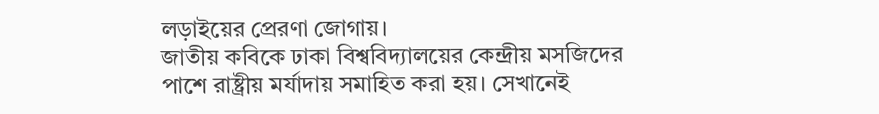লড়াইয়ের প্রেরণা জোগায়।
জাতীয় কবিকে ঢাকা বিশ্ববিদ্যালয়ের কেন্দ্রীয় মসজিদের পাশে রাষ্ট্রীয় মর্যাদায় সমাহিত করা হয়। সেখানেই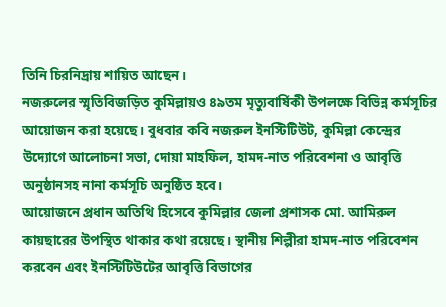তিনি চিরনিদ্রায় শায়িত আছেন।
নজরুলের স্মৃতিবিজড়িত কুমিল্লায়ও ৪৯তম মৃত্যুবার্ষিকী উপলক্ষে বিভিন্ন কর্মসূচির আয়োজন করা হয়েছে। বুধবার কবি নজরুল ইনস্টিটিউট, কুমিল্লা কেন্দ্রের উদ্যোগে আলোচনা সভা, দোয়া মাহফিল, হামদ-নাত পরিবেশনা ও আবৃত্তি অনুষ্ঠানসহ নানা কর্মসূচি অনুষ্ঠিত হবে।
আয়োজনে প্রধান অতিথি হিসেবে কুমিল্লার জেলা প্রশাসক মো. আমিরুল কায়ছারের উপস্থিত থাকার কথা রয়েছে। স্থানীয় শিল্পীরা হামদ-নাত পরিবেশন করবেন এবং ইনস্টিটিউটের আবৃত্তি বিভাগের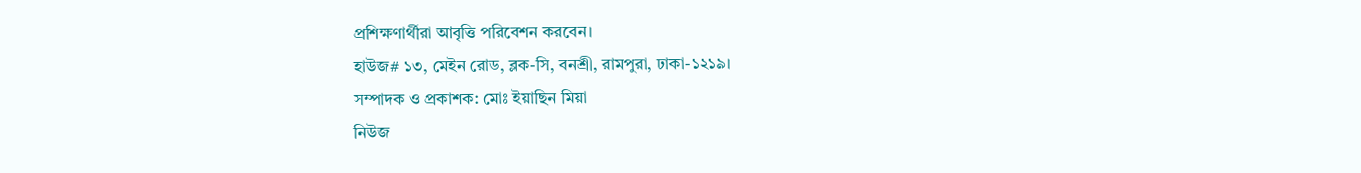প্রশিক্ষণার্থীরা আবৃত্তি পরিবেশন করবেন।
হাউজ# ১৩, মেইন রোড, ব্লক-সি, বনশ্রী, রামপুরা, ঢাকা-১২১৯।
সম্পাদক ও প্রকাশক: মোঃ ইয়াছিন মিয়া
নিউজ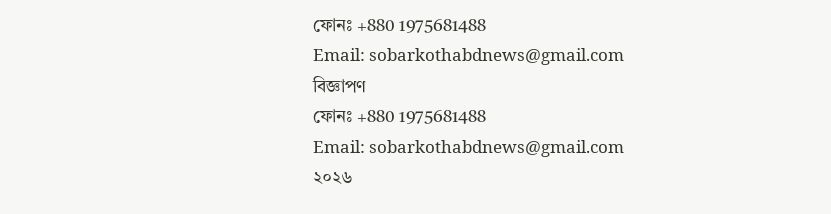ফোনঃ +880 1975681488
Email: sobarkothabdnews@gmail.com
বিজ্ঞাপণ
ফোনঃ +880 1975681488
Email: sobarkothabdnews@gmail.com
২০২৬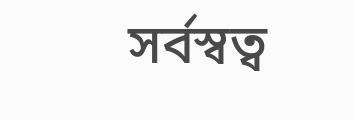সর্বস্বত্ব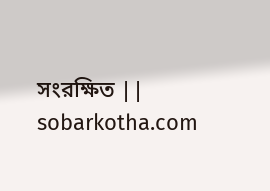সংরক্ষিত || sobarkotha.com